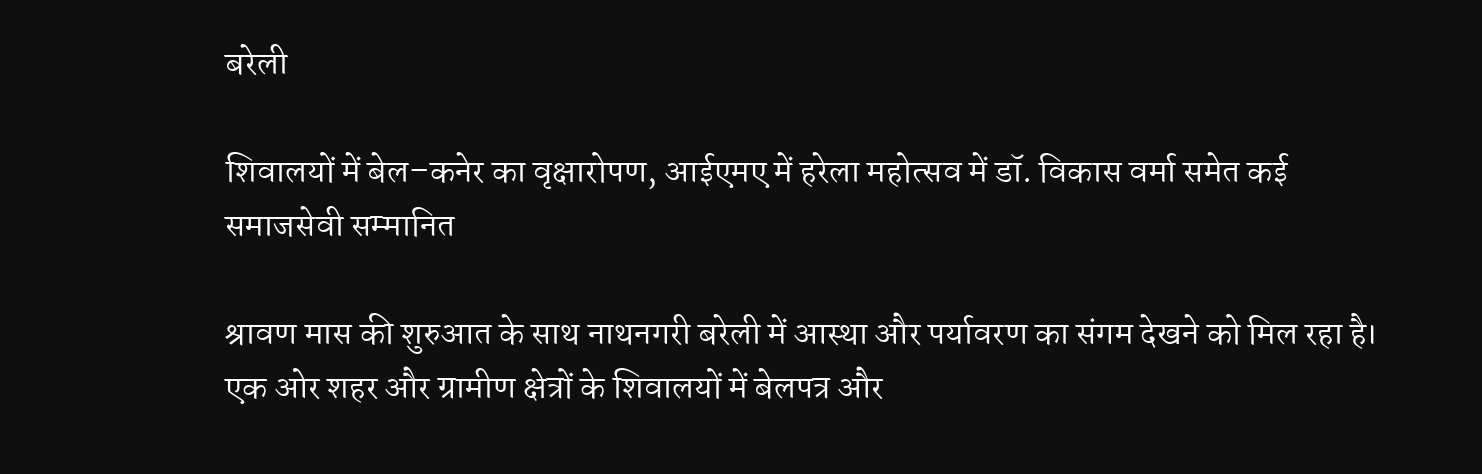बरेली

शिवालयों में बेल–कनेर का वृक्षारोपण, आईएमए में हरेला महोत्सव में डॉ. विकास वर्मा समेत कई समाजसेवी सम्मानित

श्रावण मास की शुरुआत के साथ नाथनगरी बरेली में आस्था और पर्यावरण का संगम देखने को मिल रहा है। एक ओर शहर और ग्रामीण क्षेत्रों के शिवालयों में बेलपत्र और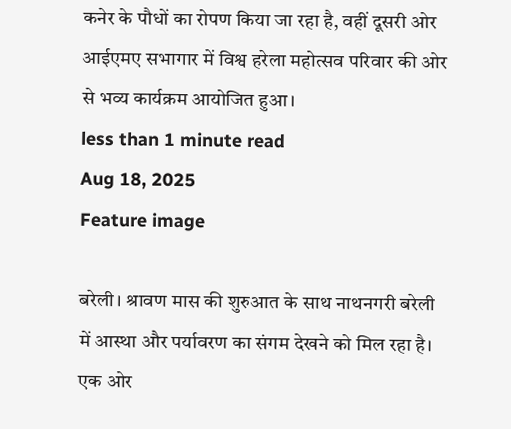कनेर के पौधों का रोपण किया जा रहा है, वहीं दूसरी ओर आईएमए सभागार में विश्व हरेला महोत्सव परिवार की ओर से भव्य कार्यक्रम आयोजित हुआ।
less than 1 minute read
Aug 18, 2025
Feature image

बरेली। श्रावण मास की शुरुआत के साथ नाथनगरी बरेली में आस्था और पर्यावरण का संगम देखने को मिल रहा है। एक ओर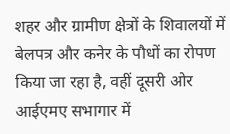शहर और ग्रामीण क्षेत्रों के शिवालयों में बेलपत्र और कनेर के पौधों का रोपण किया जा रहा है, वहीं दूसरी ओर आईएमए सभागार में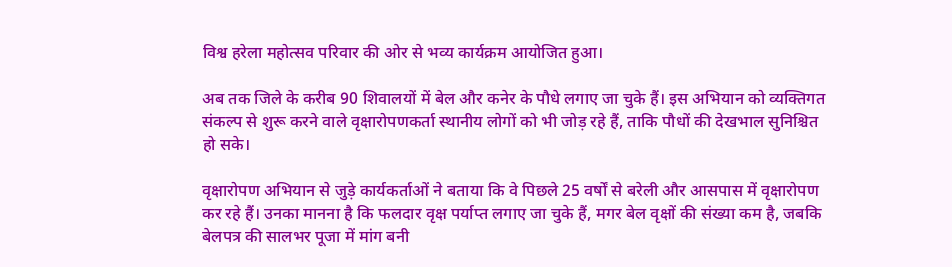विश्व हरेला महोत्सव परिवार की ओर से भव्य कार्यक्रम आयोजित हुआ।

अब तक जिले के करीब 90 शिवालयों में बेल और कनेर के पौधे लगाए जा चुके हैं। इस अभियान को व्यक्तिगत संकल्प से शुरू करने वाले वृक्षारोपणकर्ता स्थानीय लोगों को भी जोड़ रहे हैं, ताकि पौधों की देखभाल सुनिश्चित हो सके।

वृक्षारोपण अभियान से जुड़े कार्यकर्ताओं ने बताया कि वे पिछले 25 वर्षों से बरेली और आसपास में वृक्षारोपण कर रहे हैं। उनका मानना है कि फलदार वृक्ष पर्याप्त लगाए जा चुके हैं, मगर बेल वृक्षों की संख्या कम है, जबकि बेलपत्र की सालभर पूजा में मांग बनी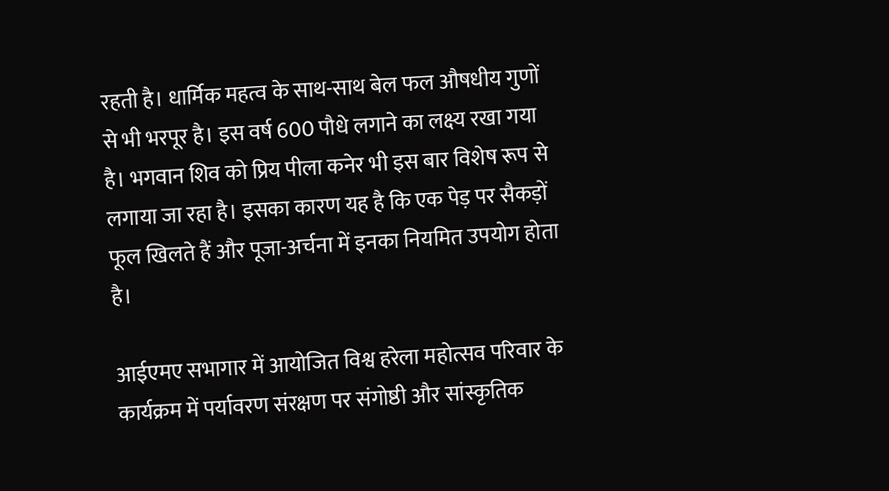रहती है। धार्मिक महत्व के साथ-साथ बेल फल औषधीय गुणों से भी भरपूर है। इस वर्ष 600 पौधे लगाने का लक्ष्य रखा गया है। भगवान शिव को प्रिय पीला कनेर भी इस बार विशेष रूप से लगाया जा रहा है। इसका कारण यह है कि एक पेड़ पर सैकड़ों फूल खिलते हैं और पूजा-अर्चना में इनका नियमित उपयोग होता है।

आईएमए सभागार में आयोजित विश्व हरेला महोत्सव परिवार के कार्यक्रम में पर्यावरण संरक्षण पर संगोष्ठी और सांस्कृतिक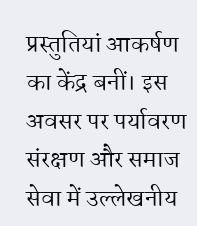प्रस्तुतियां आकर्षण का केंद्र बनीं। इस अवसर पर पर्यावरण संरक्षण और समाज सेवा में उल्लेखनीय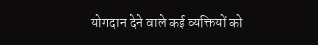योगदान देने वाले कई व्यक्तियों को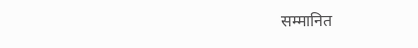सम्मानित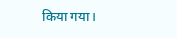किया गया।